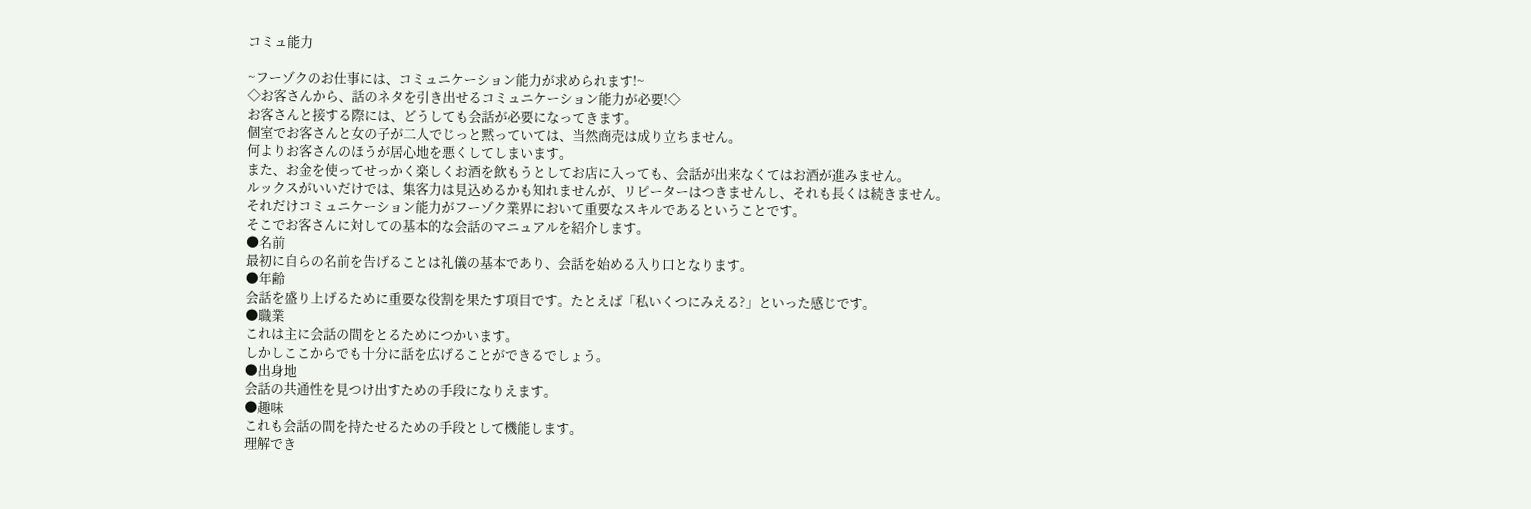コミュ能力

~フーゾクのお仕事には、コミュニケーション能力が求められます!~
◇お客さんから、話のネタを引き出せるコミュニケーション能力が必要!◇
お客さんと接する際には、どうしても会話が必要になってきます。
個室でお客さんと女の子が二人でじっと黙っていては、当然商売は成り立ちません。
何よりお客さんのほうが居心地を悪くしてしまいます。
また、お金を使ってせっかく楽しくお酒を飲もうとしてお店に入っても、会話が出来なくてはお酒が進みません。
ルックスがいいだけでは、集客力は見込めるかも知れませんが、リピーターはつきませんし、それも長くは続きません。
それだけコミュニケーション能力がフーゾク業界において重要なスキルであるということです。
そこでお客さんに対しての基本的な会話のマニュアルを紹介します。
●名前
最初に自らの名前を告げることは礼儀の基本であり、会話を始める入り口となります。
●年齢
会話を盛り上げるために重要な役割を果たす項目です。たとえば「私いくつにみえる?」といった感じです。
●職業
これは主に会話の間をとるためにつかいます。
しかしここからでも十分に話を広げることができるでしょう。
●出身地
会話の共通性を見つけ出すための手段になりえます。
●趣味
これも会話の間を持たせるための手段として機能します。
理解でき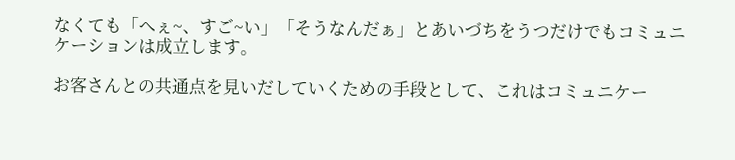なくても「へぇ~、すご~い」「そうなんだぁ」とあいづちをうつだけでもコミュニケーションは成立します。

お客さんとの共通点を見いだしていくための手段として、これはコミュニケー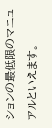ションの最低限のマニュアルといえます。